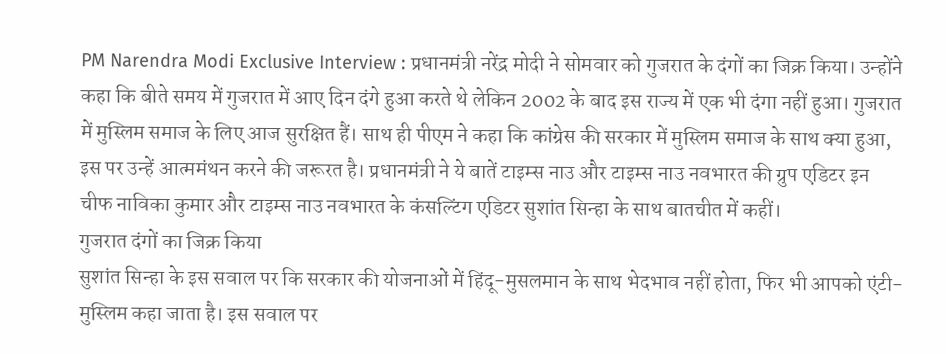PM Narendra Modi Exclusive Interview : प्रधानमंत्री नरेंद्र मोदी ने सोमवार को गुजरात के दंगों का जिक्र किया। उन्होंने कहा कि बीते समय में गुजरात में आए दिन दंगे हुआ करते थे लेकिन 2002 के बाद इस राज्य में एक भी दंगा नहीं हुआ। गुजरात में मुस्लिम समाज के लिए आज सुरक्षित हैं। साथ ही पीएम ने कहा कि कांग्रेस की सरकार में मुस्लिम समाज के साथ क्या हुआ, इस पर उन्हें आत्ममंथन करने की जरूरत है। प्रधानमंत्री ने ये बातें टाइम्स नाउ और टाइम्स नाउ नवभारत की ग्रुप एडिटर इन चीफ नाविका कुमार और टाइम्स नाउ नवभारत के कंसल्टिंग एडिटर सुशांत सिन्हा के साथ बातचीत में कहीं।
गुजरात दंगों का जिक्र किया
सुशांत सिन्हा के इस सवाल पर कि सरकार की योजनाओं में हिंदू-मुसलमान के साथ भेदभाव नहीं होता, फिर भी आपको एंटी-मुस्लिम कहा जाता है। इस सवाल पर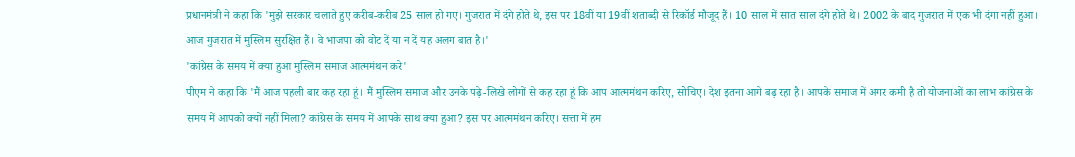प्रधानमंत्री ने कहा कि 'मुझे सरकार चलाते हुए करीब-करीब 25 साल हो गए। गुजरात में दंगे होते थे, इस पर 18वीं या 19वीं शताब्दी से रिकॉर्ड मौजूद हैं। 10 साल में सात साल दंगे होते थे। 2002 के बाद गुजरात में एक भी दंगा नहीं हुआ। आज गुजरात में मुस्लिम सुरक्षित हैं। वे भाजपा को वोट दें या न दें यह अलग बात है।'
'कांग्रेस के समय में क्या हुआ मुस्लिम समाज आत्ममंथन करे'
पीएम ने कहा कि 'मैं आज पहली बार कह रहा हूं। मैं मुस्लिम समाज और उनके पढ़े-लिखे लोगों से कह रहा हूं कि आप आत्ममंथन करिए, सोचिए। देश इतना आगे बढ़ रहा है। आपके समाज में अगर कमी है तो योजनाओं का लाभ कांग्रेस के समय में आपको क्यों नहीं मिला? कांग्रेस के समय में आपके साथ क्या हुआ? इस पर आत्ममंथन करिए। सत्ता में हम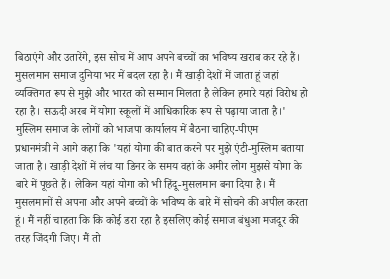बिठाएंगे और उतारेंगे, इस सोच में आप अपने बच्चों का भविष्य खराब कर रहे हैं। मुसलमान समाज दुनिया भर में बदल रहा है। मैं खाड़ी देशों में जाता हूं जहां व्यक्तिगत रूप से मुझे और भारत को सम्मान मिलता है लेकिन हमारे यहां विरोध हो रहा है। सऊदी अरब में योगा स्कूलों में आधिकारिक रूप से पढ़ाया जाता है।'
मुस्लिम समाज के लोगों को भाजपा कार्यालय में बैठना चाहिए-पीएम
प्रधानमंत्री ने आगे कहा कि 'यहां योगा की बात करने पर मुझे एंटी-मुस्लिम बताया जाता है। खाड़ी देशों में लंच या डिनर के समय वहां के अमीर लोग मुझसे योगा के बारे में पूछते हैं। लेकिन यहां योगा को भी हिंदू-मुसलमान बना दिया है। मैं मुसलमानों से अपना और अपने बच्चों के भविष्य के बारे में सोचने की अपील करता हूं। मैं नहीं चाहता कि कि कोई डरा रहा है इसलिए कोई समाज बंधुआ मजदूर की तरह जिंदगी जिए। मैं तो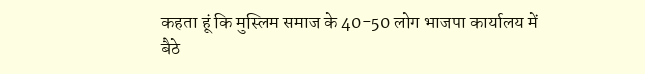कहता हूं कि मुस्लिम समाज के 40-50 लोग भाजपा कार्यालय में बैठे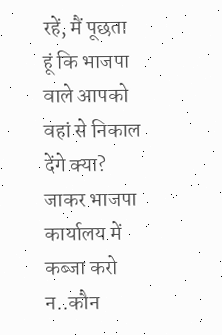रहें, मैं पूछता हूं कि भाजपा वाले आपको वहां से निकाल देंगे क्या? जाकर भाजपा कार्यालय में कब्जा करो न..कौन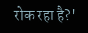रोक रहा है?'